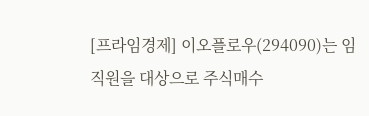[프라임경제] 이오플로우(294090)는 임직원을 대상으로 주식매수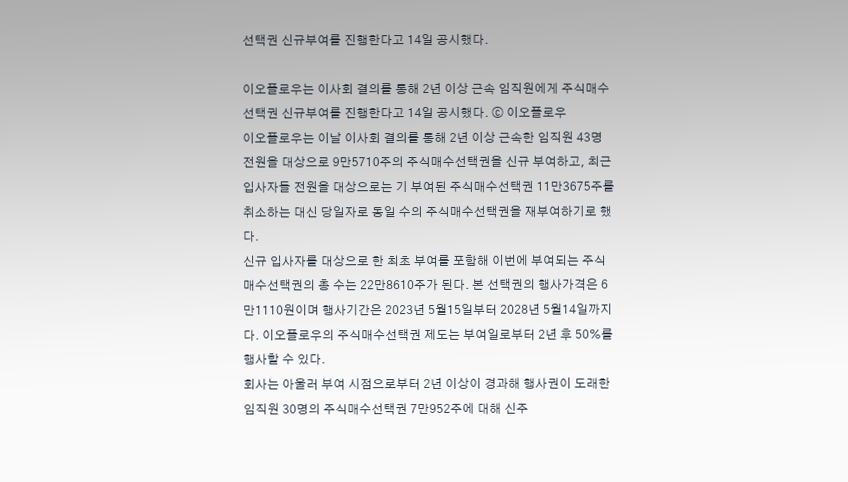선택권 신규부여를 진행한다고 14일 공시했다.

이오플로우는 이사회 결의를 통해 2년 이상 근속 임직원에게 주식매수선택권 신규부여를 진행한다고 14일 공시했다. ⓒ 이오플로우
이오플로우는 이날 이사회 결의를 통해 2년 이상 근속한 임직원 43명 전원을 대상으로 9만5710주의 주식매수선택권을 신규 부여하고, 최근 입사자들 전원을 대상으로는 기 부여된 주식매수선택권 11만3675주를 취소하는 대신 당일자로 동일 수의 주식매수선택권을 재부여하기로 했다.
신규 입사자를 대상으로 한 최초 부여를 포함해 이번에 부여되는 주식매수선택권의 총 수는 22만8610주가 된다. 본 선택권의 행사가격은 6만1110원이며 행사기간은 2023년 5월15일부터 2028년 5월14일까지다. 이오플로우의 주식매수선택권 제도는 부여일로부터 2년 후 50%를 행사할 수 있다.
회사는 아울러 부여 시점으로부터 2년 이상이 경과해 행사권이 도래한 임직원 30명의 주식매수선택권 7만952주에 대해 신주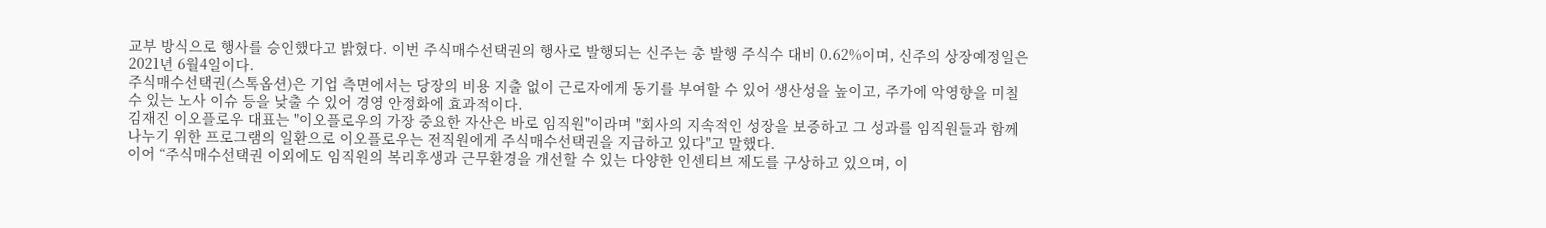교부 방식으로 행사를 승인했다고 밝혔다. 이번 주식매수선택권의 행사로 발행되는 신주는 총 발행 주식수 대비 0.62%이며, 신주의 상장예정일은 2021년 6월4일이다.
주식매수선택권(스톡옵션)은 기업 측면에서는 당장의 비용 지출 없이 근로자에게 동기를 부여할 수 있어 생산성을 높이고, 주가에 악영향을 미칠 수 있는 노사 이슈 등을 낮출 수 있어 경영 안정화에 효과적이다.
김재진 이오플로우 대표는 "이오플로우의 가장 중요한 자산은 바로 임직원"이라며 "회사의 지속적인 성장을 보증하고 그 성과를 임직원들과 함께 나누기 위한 프로그램의 일환으로 이오플로우는 전직원에게 주식매수선택권을 지급하고 있다"고 말했다.
이어 “주식매수선택권 이외에도 임직원의 복리후생과 근무환경을 개선할 수 있는 다양한 인센티브 제도를 구상하고 있으며, 이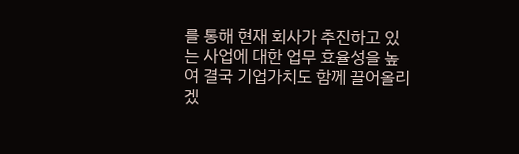를 통해 현재 회사가 추진하고 있는 사업에 대한 업무 효율성을 높여 결국 기업가치도 함께 끌어올리겠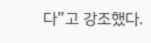다”고 강조했다.